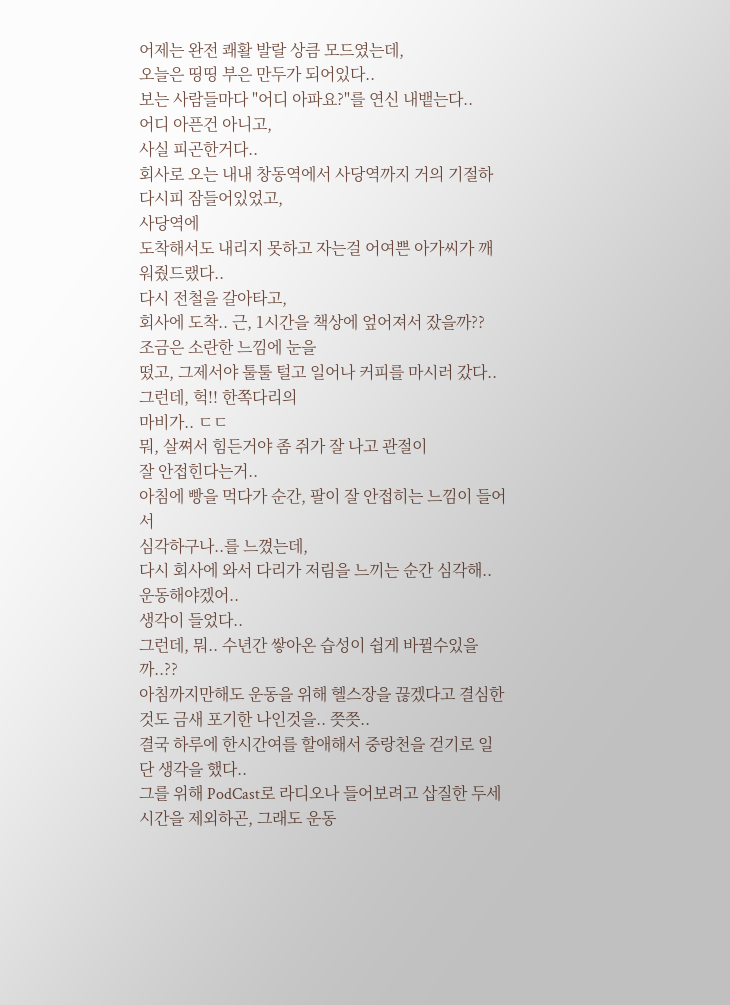어제는 완전 쾌활 발랄 상큼 모드였는데,
오늘은 띵띵 부은 만두가 되어있다..
보는 사람들마다 "어디 아파요?"를 연신 내뱉는다..
어디 아픈건 아니고,
사실 피곤한거다..
회사로 오는 내내 창동역에서 사당역까지 거의 기절하다시피 잠들어있었고,
사당역에
도착해서도 내리지 못하고 자는걸 어여쁜 아가씨가 깨워줬드랬다..
다시 전철을 갈아타고,
회사에 도착.. 근, 1시간을 책상에 엎어져서 잤을까??
조금은 소란한 느낌에 눈을
떴고, 그제서야 툴툴 털고 일어나 커피를 마시러 갔다..
그런데, 헉!! 한쪽다리의
마비가.. ㄷㄷ
뭐, 살쪄서 힘든거야 좀 쥐가 잘 나고 관절이
잘 안접힌다는거..
아침에 빵을 먹다가 순간, 팔이 잘 안접히는 느낌이 들어서
심각하구나..를 느꼈는데,
다시 회사에 와서 다리가 저림을 느끼는 순간 심각해.. 운동해야겠어..
생각이 들었다..
그런데, 뭐.. 수년간 쌓아온 습성이 쉽게 바뀔수있을까..??
아침까지만해도 운동을 위해 헬스장을 끊겠다고 결심한 것도 금새 포기한 나인것을.. 쯧쯧..
결국 하루에 한시간여를 할애해서 중랑천을 걷기로 일단 생각을 했다..
그를 위해 PodCast로 라디오나 들어보려고 삽질한 두세시간을 제외하곤, 그래도 운동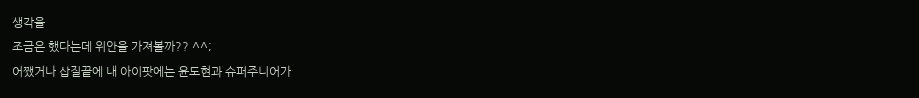생각을
조금은 했다는데 위안을 가져볼까?? ^^;
어쨌거나 삽질끝에 내 아이팟에는 윤도현과 슈퍼주니어가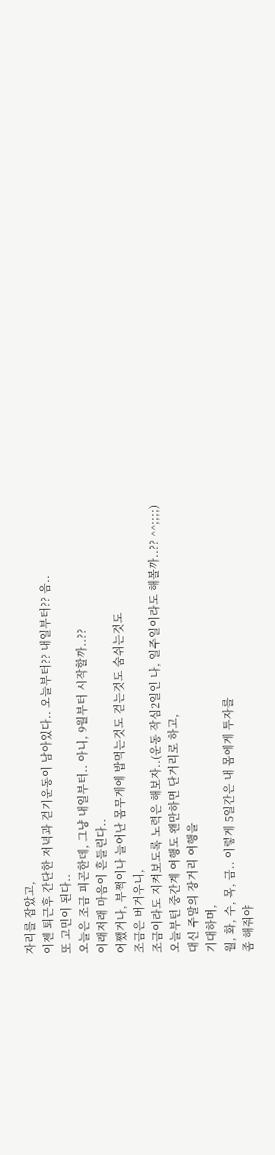자리를 잡았고,
이젠 퇴근후 간단한 저녁과 걷기운동이 남아있다.. 오늘부터?? 내일부터?? 음..
또 고민이 된다..
오늘은 조금 피곤한데, 그냥 내일부터.. 아니, 9월부터 시작할까..??
이래저래 마음이 흔들린다..
어쨌거나, 부쩍이나 늘어난 몸무게에 밥먹는것도 걷는것도 숨쉬는것도
조금은 버거우니,
조금이라도 지켜보도록 노력은 해보자..(운동 작심2일인 나, 일주일이라도 해볼까..?? ^^;;;;)
오늘부턴 중간계 여행도 왠만하면 단거리로 하고,
대신 주말의 장거리 여행을
기대하며,
월, 화, 수, 목, 금.. 이렇게 5일간은 내 몸에게 투자를
좀 해줘야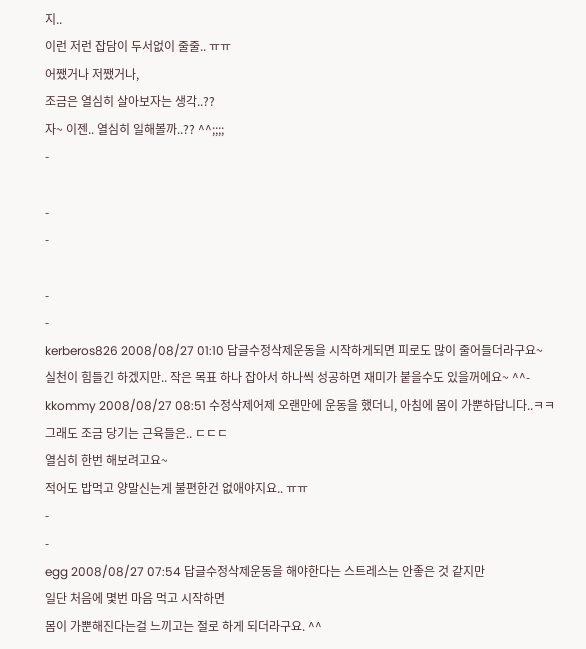지..
이런 저런 잡담이 두서없이 줄줄.. ㅠㅠ
어쨌거나 저쨌거나,
조금은 열심히 살아보자는 생각..??
자~ 이젠.. 열심히 일해볼까..?? ^^;;;;
-

-
-

-
-
kerberos826 2008/08/27 01:10 답글수정삭제운동을 시작하게되면 피로도 많이 줄어들더라구요~
실천이 힘들긴 하겠지만.. 작은 목표 하나 잡아서 하나씩 성공하면 재미가 붙을수도 있을꺼에요~ ^^-
kkommy 2008/08/27 08:51 수정삭제어제 오랜만에 운동을 했더니, 아침에 몸이 가뿐하답니다..ㅋㅋ
그래도 조금 당기는 근육들은.. ㄷㄷㄷ
열심히 한번 해보려고요~
적어도 밥먹고 양말신는게 불편한건 없애야지요.. ㅠㅠ
-
-
egg 2008/08/27 07:54 답글수정삭제운동을 해야한다는 스트레스는 안좋은 것 같지만
일단 처음에 몇번 마음 먹고 시작하면
몸이 가뿐해진다는걸 느끼고는 절로 하게 되더라구요. ^^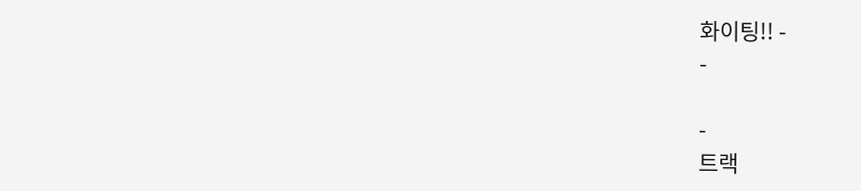화이팅!! -
-

-
트랙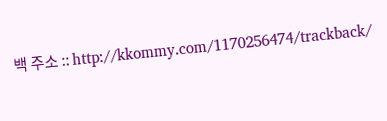백 주소 :: http://kkommy.com/1170256474/trackback/